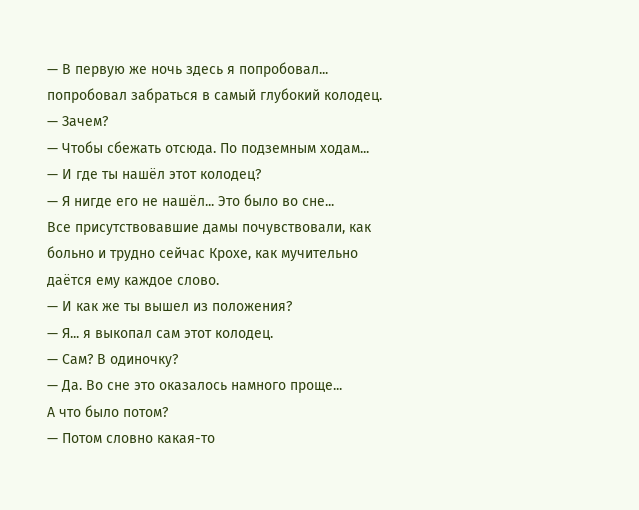— В первую же ночь здесь я попробовал... попробовал забраться в самый глубокий колодец.
— Зачем?
— Чтобы сбежать отсюда. По подземным ходам...
— И где ты нашёл этот колодец?
— Я нигде его не нашёл... Это было во сне...
Все присутствовавшие дамы почувствовали, как больно и трудно сейчас Крохе, как мучительно даётся ему каждое слово.
— И как же ты вышел из положения?
— Я... я выкопал сам этот колодец.
— Сам? В одиночку?
— Да. Во сне это оказалось намного проще...
А что было потом?
— Потом словно какая-то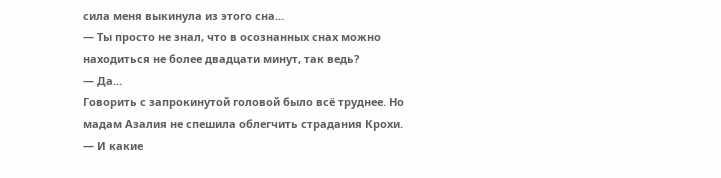сила меня выкинула из этого сна...
— Ты просто не знал, что в осознанных снах можно находиться не более двадцати минут, так ведь?
— Да...
Говорить с запрокинутой головой было всё труднее. Но мадам Азалия не спешила облегчить страдания Крохи.
— И какие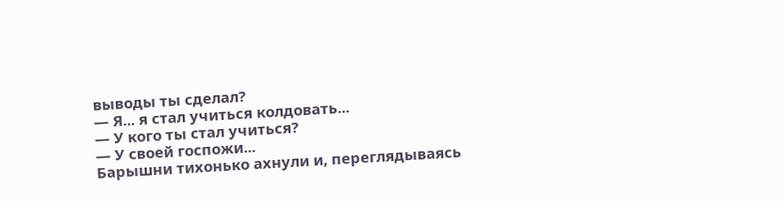выводы ты сделал?
— Я... я стал учиться колдовать...
— У кого ты стал учиться?
— У своей госпожи...
Барышни тихонько ахнули и, переглядываясь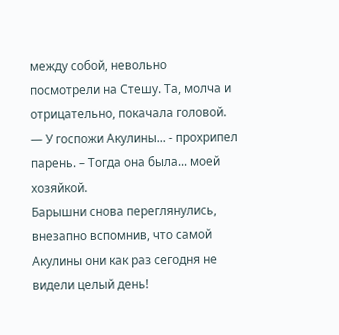между собой, невольно посмотрели на Стешу. Та, молча и отрицательно, покачала головой.
— У госпожи Акулины... - прохрипел парень. – Тогда она была... моей хозяйкой.
Барышни снова переглянулись, внезапно вспомнив, что самой Акулины они как раз сегодня не видели целый день!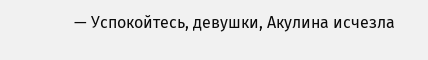— Успокойтесь, девушки, Акулина исчезла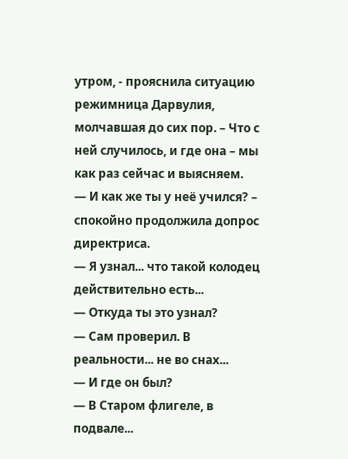утром, - прояснила ситуацию режимница Дарвулия, молчавшая до сих пор. – Что с ней случилось, и где она – мы как раз сейчас и выясняем.
— И как же ты у неё учился? – спокойно продолжила допрос директриса.
— Я узнал... что такой колодец действительно есть...
— Откуда ты это узнал?
— Сам проверил. В реальности... не во снах...
— И где он был?
— В Старом флигеле, в подвале...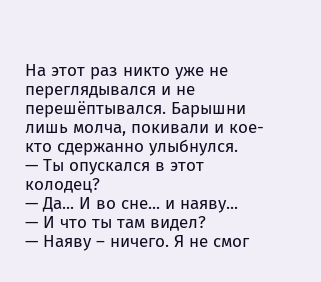На этот раз никто уже не переглядывался и не перешёптывался. Барышни лишь молча, покивали и кое-кто сдержанно улыбнулся.
— Ты опускался в этот колодец?
— Да... И во сне... и наяву...
— И что ты там видел?
— Наяву – ничего. Я не смог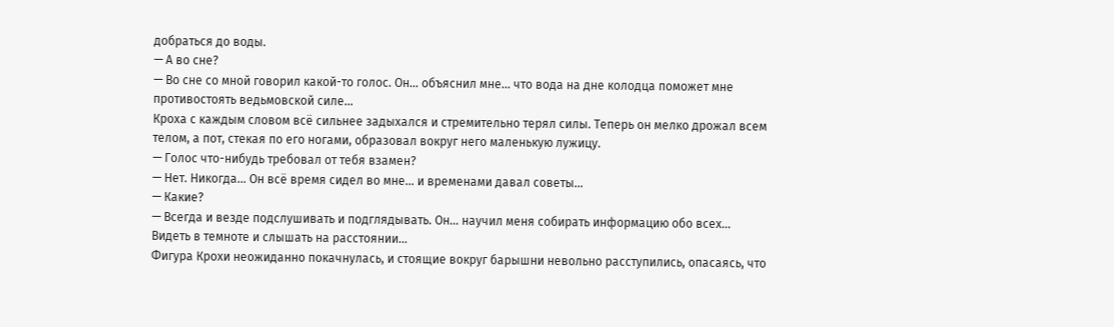добраться до воды.
— А во сне?
— Во сне со мной говорил какой-то голос. Он... объяснил мне... что вода на дне колодца поможет мне противостоять ведьмовской силе...
Кроха с каждым словом всё сильнее задыхался и стремительно терял силы. Теперь он мелко дрожал всем телом, а пот, стекая по его ногами, образовал вокруг него маленькую лужицу.
— Голос что-нибудь требовал от тебя взамен?
— Нет. Никогда... Он всё время сидел во мне... и временами давал советы...
— Какие?
— Всегда и везде подслушивать и подглядывать. Он... научил меня собирать информацию обо всех... Видеть в темноте и слышать на расстоянии...
Фигура Крохи неожиданно покачнулась, и стоящие вокруг барышни невольно расступились, опасаясь, что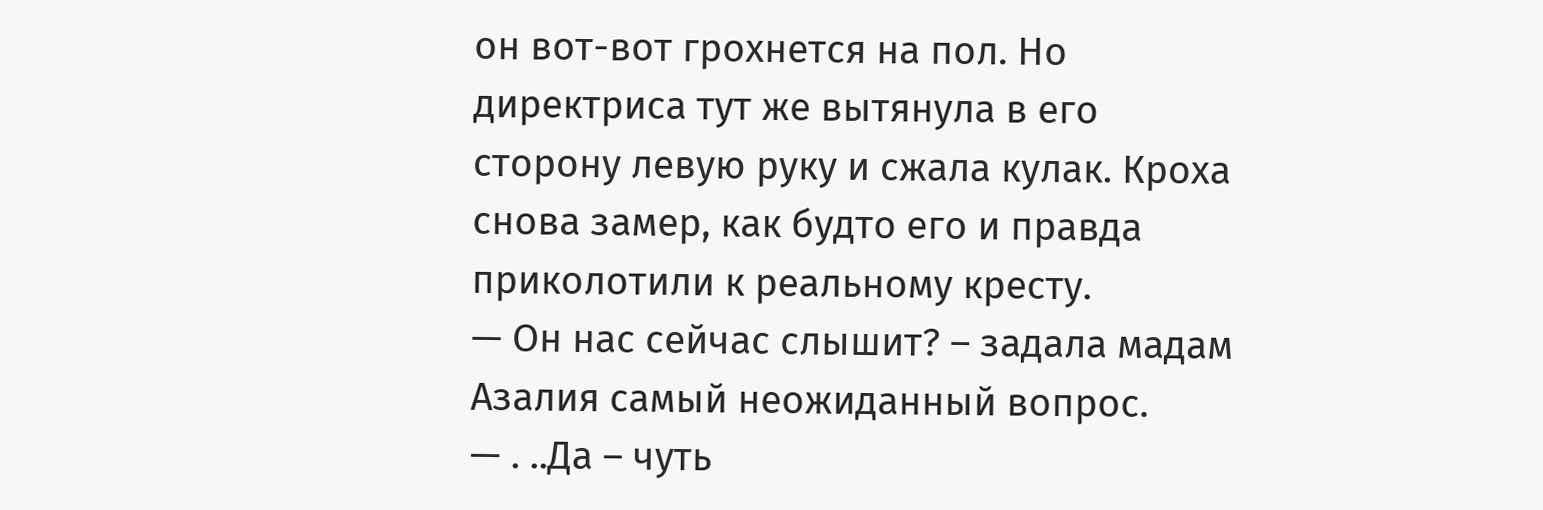он вот-вот грохнется на пол. Но директриса тут же вытянула в его сторону левую руку и сжала кулак. Кроха снова замер, как будто его и правда приколотили к реальному кресту.
— Он нас сейчас слышит? – задала мадам Азалия самый неожиданный вопрос.
— . ..Да – чуть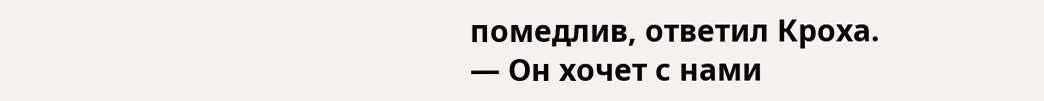помедлив, ответил Кроха.
— Он хочет с нами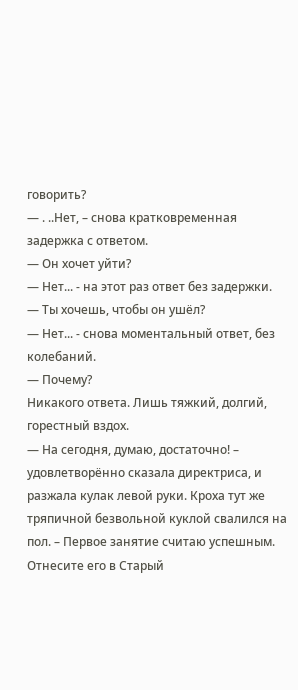говорить?
— . ..Нет, – снова кратковременная задержка с ответом.
— Он хочет уйти?
— Нет... - на этот раз ответ без задержки.
— Ты хочешь, чтобы он ушёл?
— Нет... - снова моментальный ответ, без колебаний.
— Почему?
Никакого ответа. Лишь тяжкий, долгий, горестный вздох.
— На сегодня, думаю, достаточно! – удовлетворённо сказала директриса, и разжала кулак левой руки. Кроха тут же тряпичной безвольной куклой свалился на пол. – Первое занятие считаю успешным. Отнесите его в Старый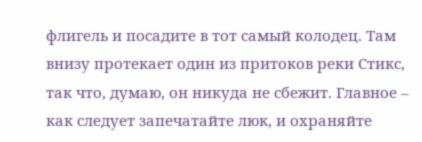флигель и посадите в тот самый колодец. Там внизу протекает один из притоков реки Стикс, так что, думаю, он никуда не сбежит. Главное – как следует запечатайте люк, и охраняйте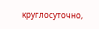круглосуточно,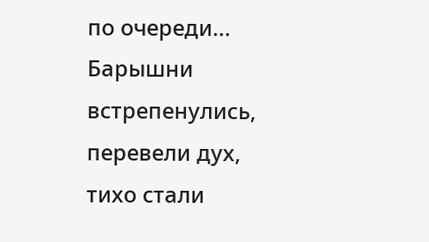по очереди...
Барышни встрепенулись, перевели дух, тихо стали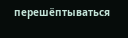перешёптываться